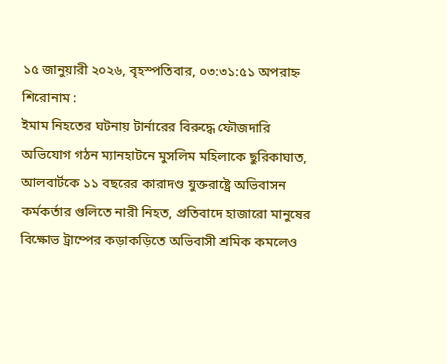১৫ জানুয়ারী ২০২৬, বৃহস্পতিবার, ০৩:৩১:৫১ অপরাহ্ন
শিরোনাম :
ইমাম নিহতের ঘটনায় টার্নারের বিরুদ্ধে ফৌজদারি অভিযোগ গঠন ম্যানহাটনে মুসলিম মহিলাকে ছুরিকাঘাত, আলবার্টকে ১১ বছরের কারাদণ্ড যুক্তরাষ্ট্রে অভিবাসন কর্মকর্তার গুলিতে নারী নিহত, প্রতিবাদে হাজারো মানুষের বিক্ষোভ ট্রাম্পের কড়াকড়িতে অভিবাসী শ্রমিক কমলেও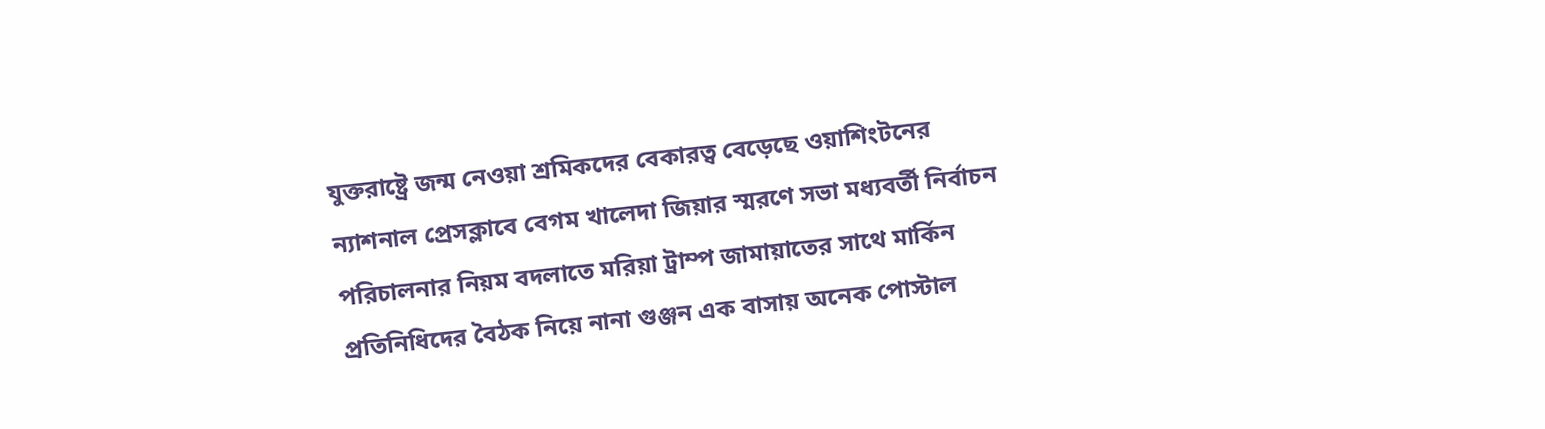যুক্তরাষ্ট্রে জন্ম নেওয়া শ্রমিকদের বেকারত্ব বেড়েছে ওয়াশিংটনের ন‍্যাশনাল প্রেসক্লাবে বেগম খালেদা জিয়ার স্মরণে সভা মধ্যবর্তী নির্বাচন পরিচালনার নিয়ম বদলাতে মরিয়া ট্রাম্প জামায়াতের সাথে মার্কিন প্রতিনিধিদের বৈঠক নিয়ে নানা গুঞ্জন এক বাসায় অনেক পোস্টাল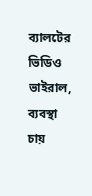ব্যালটের ভিডিও ভাইরাল, ব্যবস্থা চায়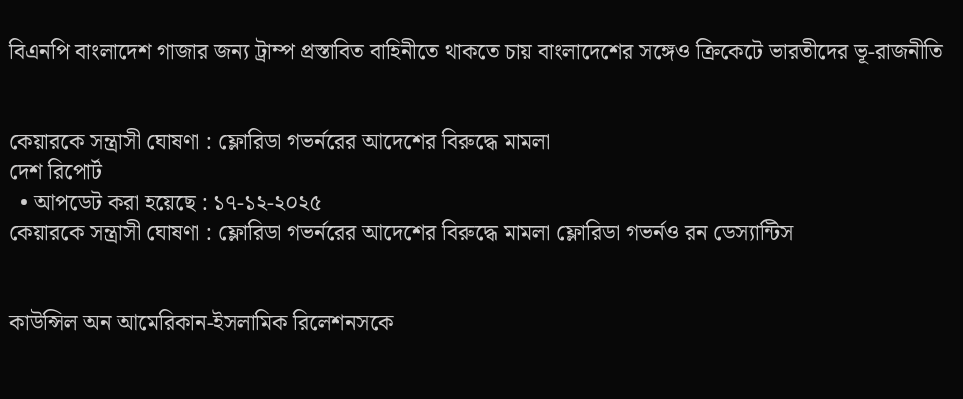বিএনপি বাংলাদেশ গাজার জন্য ট্রাম্প প্রস্তাবিত বাহিনীতে থাকতে চায় বাংলাদেশের সঙ্গেও ক্রিকেটে ভারতীদের ভূ-রাজনীতি


কেয়ারকে সন্ত্রাসী ঘোষণা : ফ্লোরিডা গভর্নরের আদেশের বিরুদ্ধে মামলা
দেশ রিপোর্ট
  • আপডেট করা হয়েছে : ১৭-১২-২০২৫
কেয়ারকে সন্ত্রাসী ঘোষণা : ফ্লোরিডা গভর্নরের আদেশের বিরুদ্ধে মামলা ফ্লোরিডা গভর্নও রন ডেস্যান্টিস


কাউন্সিল অন আমেরিকান-ইসলামিক রিলেশনসকে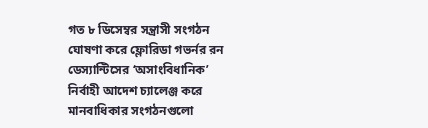গত ৮ ডিসেম্বর সন্ত্রাসী সংগঠন ঘোষণা করে ফ্লোরিডা গভর্নর রন ডেস্যান্টিসের ‘অসাংবিধানিক’ নির্বাহী আদেশ চ্যালেঞ্জ করে মানবাধিকার সংগঠনগুলো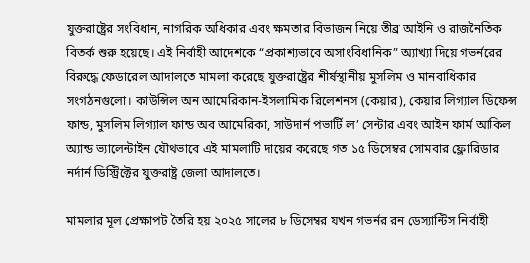যুক্তরাষ্ট্রের সংবিধান, নাগরিক অধিকার এবং ক্ষমতার বিভাজন নিয়ে তীব্র আইনি ও রাজনৈতিক বিতর্ক শুরু হয়েছে। এই নির্বাহী আদেশকে “প্রকাশ্যভাবে অসাংবিধানিক” অ্যাখ্যা দিয়ে গভর্নরের বিরুদ্ধে ফেডারেল আদালতে মামলা করেছে যুক্তরাষ্ট্রের শীর্ষস্থানীয় মুসলিম ও মানবাধিকার সংগঠনগুলো। কাউন্সিল অন আমেরিকান-ইসলামিক রিলেশনস (কেয়ার), কেয়ার লিগ্যাল ডিফেন্স ফান্ড, মুসলিম লিগ্যাল ফান্ড অব আমেরিকা, সাউদার্ন পভার্টি ল’ সেন্টার এবং আইন ফার্ম আকিল অ্যান্ড ভ্যালেন্টাইন যৌথভাবে এই মামলাটি দায়ের করেছে গত ১৫ ডিসেম্বর সোমবার ফ্লোরিডার নর্দার্ন ডিস্ট্রিক্টের যুক্তরাষ্ট্র জেলা আদালতে।

মামলার মূল প্রেক্ষাপট তৈরি হয় ২০২৫ সালের ৮ ডিসেম্বর যখন গভর্নর রন ডেস্যান্টিস নির্বাহী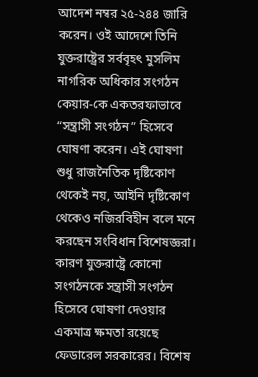আদেশ নম্বর ২৫-২৪৪ জারি করেন। ওই আদেশে তিনি যুক্তরাষ্ট্রের সর্ববৃহৎ মুসলিম নাগরিক অধিকার সংগঠন কেয়ার-কে একতরফাভাবে “সন্ত্রাসী সংগঠন” হিসেবে ঘোষণা করেন। এই ঘোষণা শুধু রাজনৈতিক দৃষ্টিকোণ থেকেই নয়, আইনি দৃষ্টিকোণ থেকেও নজিরবিহীন বলে মনে করছেন সংবিধান বিশেষজ্ঞরা। কারণ যুক্তরাষ্ট্রে কোনো সংগঠনকে সন্ত্রাসী সংগঠন হিসেবে ঘোষণা দেওয়ার একমাত্র ক্ষমতা রয়েছে ফেডারেল সরকারের। বিশেষ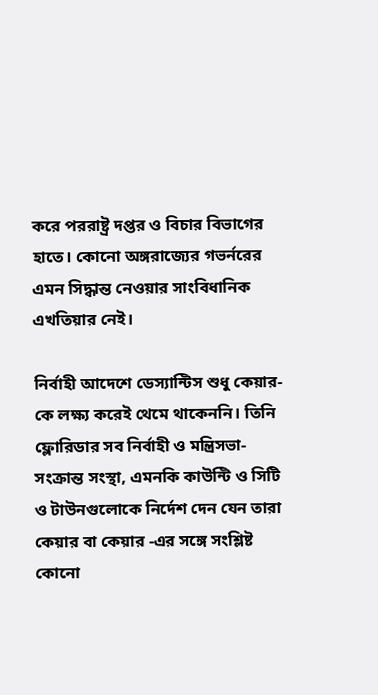করে পররাষ্ট্র দপ্তর ও বিচার বিভাগের হাতে। কোনো অঙ্গরাজ্যের গভর্নরের এমন সিদ্ধান্ত নেওয়ার সাংবিধানিক এখতিয়ার নেই।

নির্বাহী আদেশে ডেস্যান্টিস শুধু কেয়ার-কে লক্ষ্য করেই থেমে থাকেননি। তিনি ফ্লোরিডার সব নির্বাহী ও মন্ত্রিসভা-সংক্রান্ত সংস্থা, এমনকি কাউন্টি ও সিটি ও টাউনগুলোকে নির্দেশ দেন যেন তারা কেয়ার বা কেয়ার -এর সঙ্গে সংশ্লিষ্ট কোনো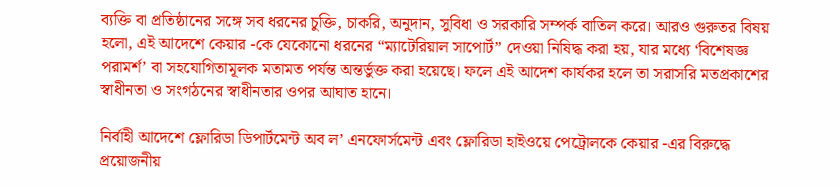ব্যক্তি বা প্রতিষ্ঠানের সঙ্গে সব ধরনের চুক্তি, চাকরি, অনুদান, সুবিধা ও সরকারি সম্পর্ক বাতিল করে। আরও গুরুতর বিষয় হলো, এই আদেশে কেয়ার -কে যেকোনো ধরনের “ম্যাটেরিয়াল সাপোর্ট” দেওয়া নিষিদ্ধ করা হয়, যার মধ্যে ‘বিশেষজ্ঞ পরামর্শ’ বা সহযোগিতামূলক মতামত পর্যন্ত অন্তর্ভুক্ত করা হয়েছে। ফলে এই আদেশ কার্যকর হলে তা সরাসরি মতপ্রকাশের স্বাধীনতা ও সংগঠনের স্বাধীনতার ওপর আঘাত হানে।

নির্বাহী আদেশে ফ্লোরিডা ডিপার্টমেন্ট অব ল’ এনফোর্সমেন্ট এবং ফ্লোরিডা হাইওয়ে পেট্রোলকে কেয়ার -এর বিরুদ্ধে প্রয়োজনীয়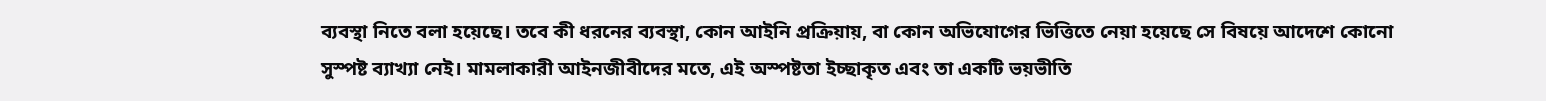ব্যবস্থা নিতে বলা হয়েছে। তবে কী ধরনের ব্যবস্থা, কোন আইনি প্রক্রিয়ায়, বা কোন অভিযোগের ভিত্তিতে নেয়া হয়েছে সে বিষয়ে আদেশে কোনো সুস্পষ্ট ব্যাখ্যা নেই। মামলাকারী আইনজীবীদের মতে, এই অস্পষ্টতা ইচ্ছাকৃত এবং তা একটি ভয়ভীতি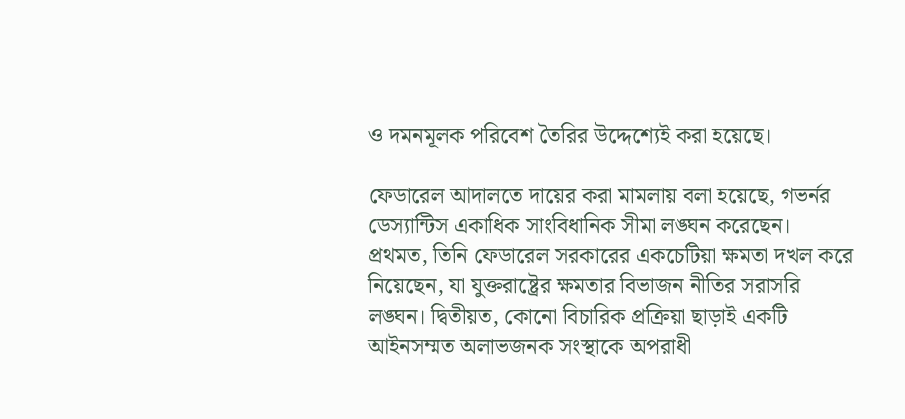ও দমনমূলক পরিবেশ তৈরির উদ্দেশ্যেই করা হয়েছে।

ফেডারেল আদালতে দায়ের করা মামলায় বলা হয়েছে, গভর্নর ডেস্যান্টিস একাধিক সাংবিধানিক সীমা লঙ্ঘন করেছেন। প্রথমত, তিনি ফেডারেল সরকারের একচেটিয়া ক্ষমতা দখল করে নিয়েছেন, যা যুক্তরাষ্ট্রের ক্ষমতার বিভাজন নীতির সরাসরি লঙ্ঘন। দ্বিতীয়ত, কোনো বিচারিক প্রক্রিয়া ছাড়াই একটি আইনসম্মত অলাভজনক সংস্থাকে অপরাধী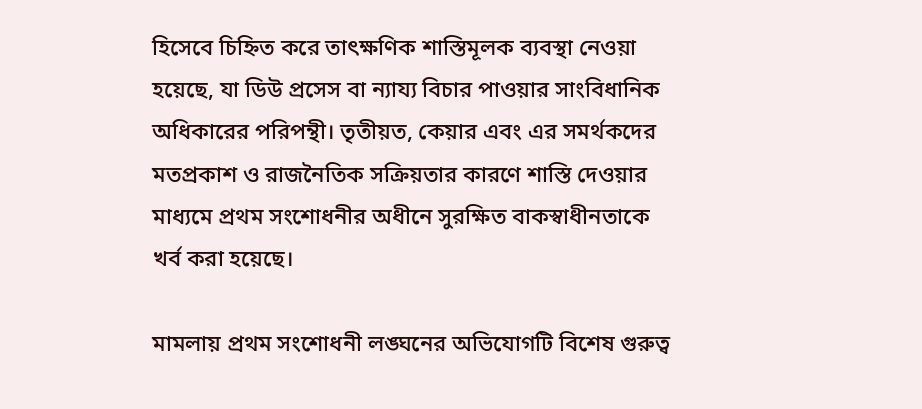হিসেবে চিহ্নিত করে তাৎক্ষণিক শাস্তিমূলক ব্যবস্থা নেওয়া হয়েছে, যা ডিউ প্রসেস বা ন্যায্য বিচার পাওয়ার সাংবিধানিক অধিকারের পরিপন্থী। তৃতীয়ত, কেয়ার এবং এর সমর্থকদের মতপ্রকাশ ও রাজনৈতিক সক্রিয়তার কারণে শাস্তি দেওয়ার মাধ্যমে প্রথম সংশোধনীর অধীনে সুরক্ষিত বাকস্বাধীনতাকে খর্ব করা হয়েছে।

মামলায় প্রথম সংশোধনী লঙ্ঘনের অভিযোগটি বিশেষ গুরুত্ব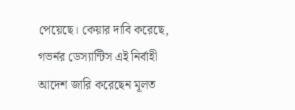পেয়েছে। কেয়ার দাবি করেছে, গভর্নর ডেস্যান্টিস এই নির্বাহী আদেশ জারি করেছেন মূলত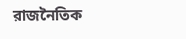রাজনৈতিক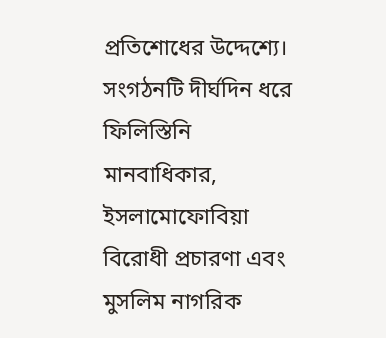প্রতিশোধের উদ্দেশ্যে। সংগঠনটি দীর্ঘদিন ধরে ফিলিস্তিনি মানবাধিকার, ইসলামোফোবিয়া বিরোধী প্রচারণা এবং মুসলিম নাগরিক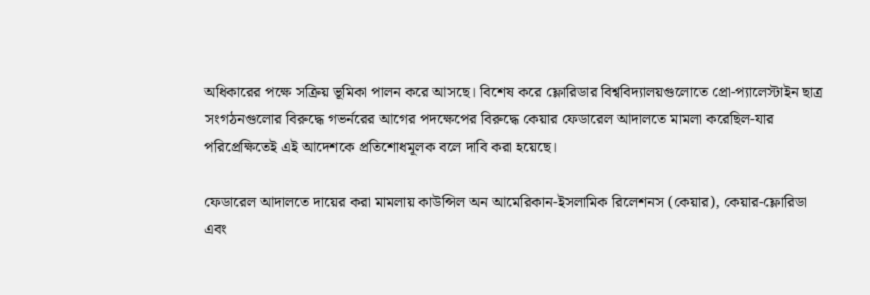অধিকারের পক্ষে সক্রিয় ভূমিকা পালন করে আসছে। বিশেষ করে ফ্লোরিডার বিশ্ববিদ্যালয়গুলোতে প্রো-প্যালেস্টাইন ছাত্র সংগঠনগুলোর বিরুদ্ধে গভর্নরের আগের পদক্ষেপের বিরুদ্ধে কেয়ার ফেডারেল আদালতে মামলা করেছিল-যার পরিপ্রেক্ষিতেই এই আদেশকে প্রতিশোধমূলক বলে দাবি করা হয়েছে।

ফেডারেল আদালতে দায়ের করা মামলায় কাউন্সিল অন আমেরিকান-ইসলামিক রিলেশনস (কেয়ার), কেয়ার-ফ্লোরিডা এবং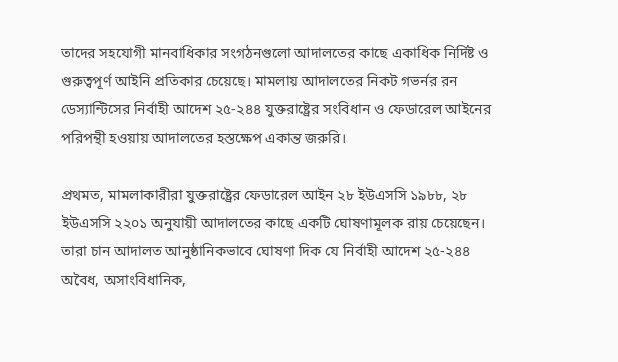তাদের সহযোগী মানবাধিকার সংগঠনগুলো আদালতের কাছে একাধিক নির্দিষ্ট ও গুরুত্বপূর্ণ আইনি প্রতিকার চেয়েছে। মামলায় আদালতের নিকট গভর্নর রন ডেস্যান্টিসের নির্বাহী আদেশ ২৫-২৪৪ যুক্তরাষ্ট্রের সংবিধান ও ফেডারেল আইনের পরিপন্থী হওয়ায় আদালতের হস্তক্ষেপ একান্ত জরুরি।

প্রথমত, মামলাকারীরা যুক্তরাষ্ট্রের ফেডারেল আইন ২৮ ইউএসসি ১৯৮৮, ২৮ ইউএসসি ২২০১ অনুযায়ী আদালতের কাছে একটি ঘোষণামূলক রায় চেয়েছেন। তারা চান আদালত আনুষ্ঠানিকভাবে ঘোষণা দিক যে নির্বাহী আদেশ ২৫-২৪৪ অবৈধ, অসাংবিধানিক,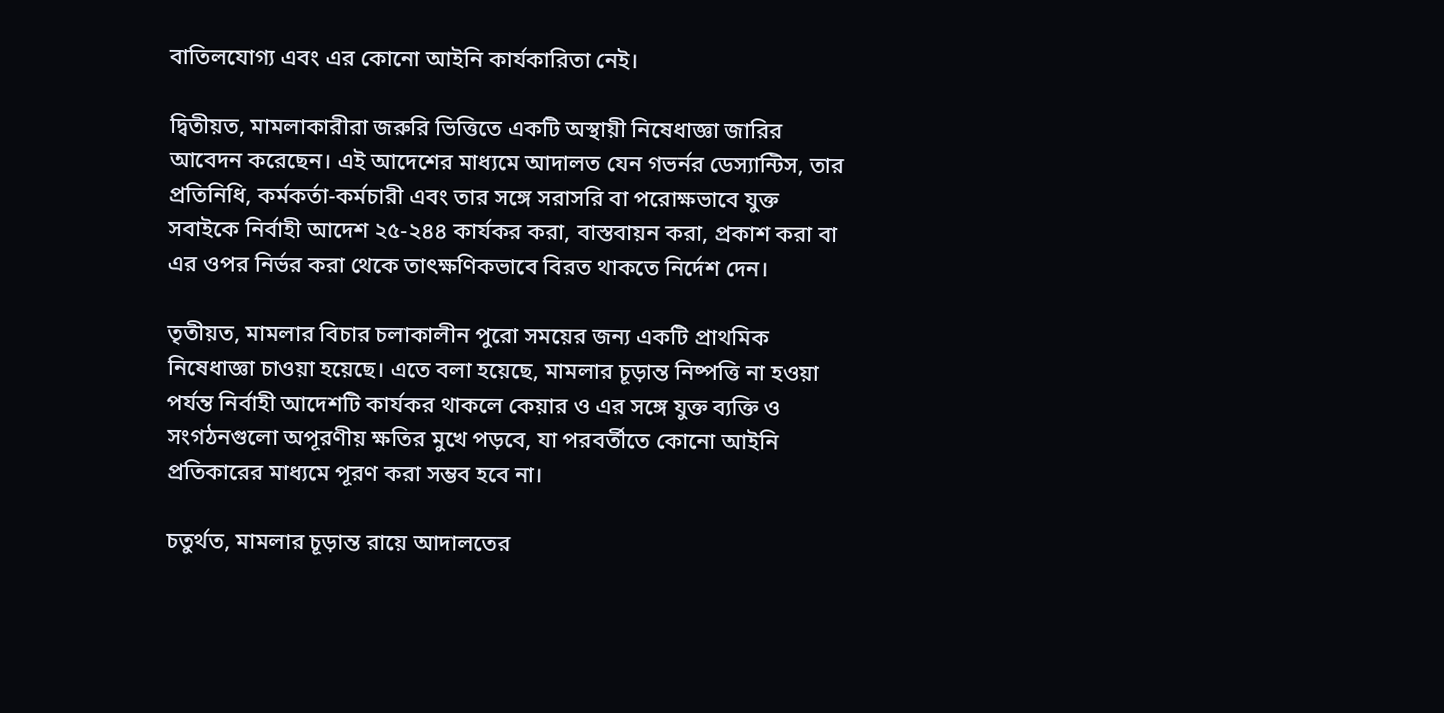বাতিলযোগ্য এবং এর কোনো আইনি কার্যকারিতা নেই।

দ্বিতীয়ত, মামলাকারীরা জরুরি ভিত্তিতে একটি অস্থায়ী নিষেধাজ্ঞা জারির আবেদন করেছেন। এই আদেশের মাধ্যমে আদালত যেন গভর্নর ডেস্যান্টিস, তার প্রতিনিধি, কর্মকর্তা-কর্মচারী এবং তার সঙ্গে সরাসরি বা পরোক্ষভাবে যুক্ত সবাইকে নির্বাহী আদেশ ২৫-২৪৪ কার্যকর করা, বাস্তবায়ন করা, প্রকাশ করা বা এর ওপর নির্ভর করা থেকে তাৎক্ষণিকভাবে বিরত থাকতে নির্দেশ দেন।

তৃতীয়ত, মামলার বিচার চলাকালীন পুরো সময়ের জন্য একটি প্রাথমিক নিষেধাজ্ঞা চাওয়া হয়েছে। এতে বলা হয়েছে, মামলার চূড়ান্ত নিষ্পত্তি না হওয়া পর্যন্ত নির্বাহী আদেশটি কার্যকর থাকলে কেয়ার ও এর সঙ্গে যুক্ত ব্যক্তি ও সংগঠনগুলো অপূরণীয় ক্ষতির মুখে পড়বে, যা পরবর্তীতে কোনো আইনি প্রতিকারের মাধ্যমে পূরণ করা সম্ভব হবে না।

চতুর্থত, মামলার চূড়ান্ত রায়ে আদালতের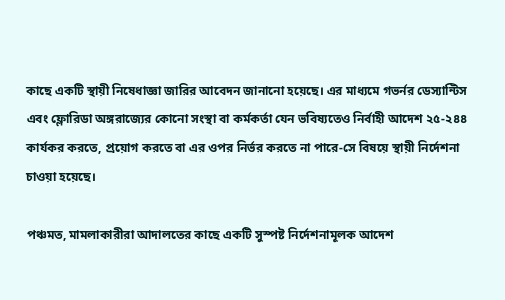কাছে একটি স্থায়ী নিষেধাজ্ঞা জারির আবেদন জানানো হয়েছে। এর মাধ্যমে গভর্নর ডেস্যান্টিস এবং ফ্লোরিডা অঙ্গরাজ্যের কোনো সংস্থা বা কর্মকর্তা যেন ভবিষ্যতেও নির্বাহী আদেশ ২৫-২৪৪ কার্যকর করতে, প্রয়োগ করতে বা এর ওপর নির্ভর করতে না পারে-সে বিষয়ে স্থায়ী নির্দেশনা চাওয়া হয়েছে।

পঞ্চমত, মামলাকারীরা আদালতের কাছে একটি সুস্পষ্ট নির্দেশনামূলক আদেশ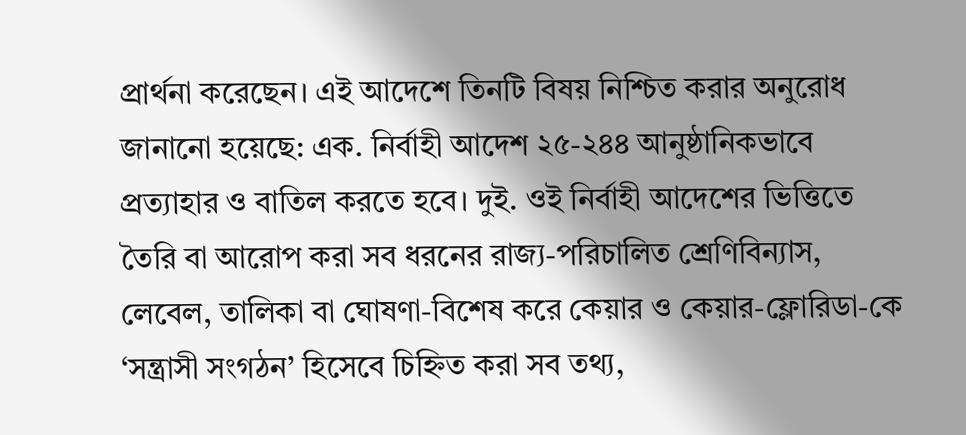প্রার্থনা করেছেন। এই আদেশে তিনটি বিষয় নিশ্চিত করার অনুরোধ জানানো হয়েছে: এক. নির্বাহী আদেশ ২৫-২৪৪ আনুষ্ঠানিকভাবে প্রত্যাহার ও বাতিল করতে হবে। দুই. ওই নির্বাহী আদেশের ভিত্তিতে তৈরি বা আরোপ করা সব ধরনের রাজ্য-পরিচালিত শ্রেণিবিন্যাস, লেবেল, তালিকা বা ঘোষণা-বিশেষ করে কেয়ার ও কেয়ার-ফ্লোরিডা-কে ‘সন্ত্রাসী সংগঠন’ হিসেবে চিহ্নিত করা সব তথ্য,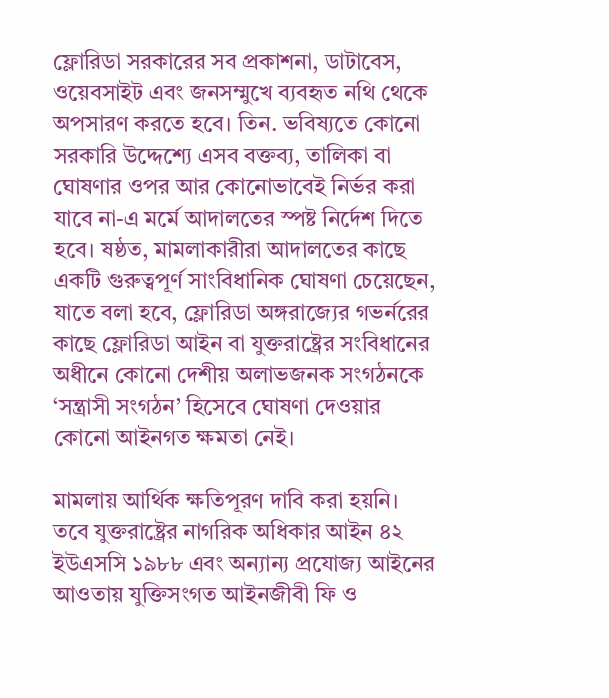ফ্লোরিডা সরকারের সব প্রকাশনা, ডাটাবেস, ওয়েবসাইট এবং জনসম্মুখে ব্যবহৃত নথি থেকে অপসারণ করতে হবে। তিন. ভবিষ্যতে কোনো সরকারি উদ্দেশ্যে এসব বক্তব্য, তালিকা বা ঘোষণার ওপর আর কোনোভাবেই নির্ভর করা যাবে না-এ মর্মে আদালতের স্পষ্ট নির্দেশ দিতে হবে। ষষ্ঠত, মামলাকারীরা আদালতের কাছে একটি গুরুত্বপূর্ণ সাংবিধানিক ঘোষণা চেয়েছেন, যাতে বলা হবে, ফ্লোরিডা অঙ্গরাজ্যের গভর্নরের কাছে ফ্লোরিডা আইন বা যুক্তরাষ্ট্রের সংবিধানের অধীনে কোনো দেশীয় অলাভজনক সংগঠনকে ‘সন্ত্রাসী সংগঠন’ হিসেবে ঘোষণা দেওয়ার কোনো আইনগত ক্ষমতা নেই।

মামলায় আর্থিক ক্ষতিপূরণ দাবি করা হয়নি। তবে যুক্তরাষ্ট্রের নাগরিক অধিকার আইন ৪২ ইউএসসি ১৯৮৮ এবং অন্যান্য প্রযোজ্য আইনের আওতায় যুক্তিসংগত আইনজীবী ফি ও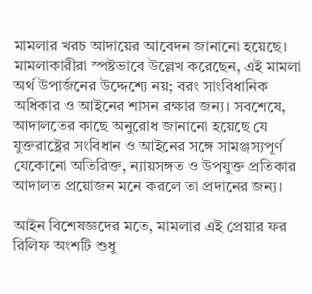মামলার খরচ আদায়ের আবেদন জানানো হয়েছে। মামলাকারীরা স্পষ্টভাবে উল্লেখ করেছেন, এই মামলা অর্থ উপার্জনের উদ্দেশ্যে নয়; বরং সাংবিধানিক অধিকার ও আইনের শাসন রক্ষার জন্য। সবশেষে, আদালতের কাছে অনুরোধ জানানো হয়েছে যে যুক্তরাষ্ট্রের সংবিধান ও আইনের সঙ্গে সামঞ্জস্যপূর্ণ যেকোনো অতিরিক্ত, ন্যায়সঙ্গত ও উপযুক্ত প্রতিকার আদালত প্রয়োজন মনে করলে তা প্রদানের জন্য।

আইন বিশেষজ্ঞদের মতে, মামলার এই প্রেয়ার ফর রিলিফ অংশটি শুধু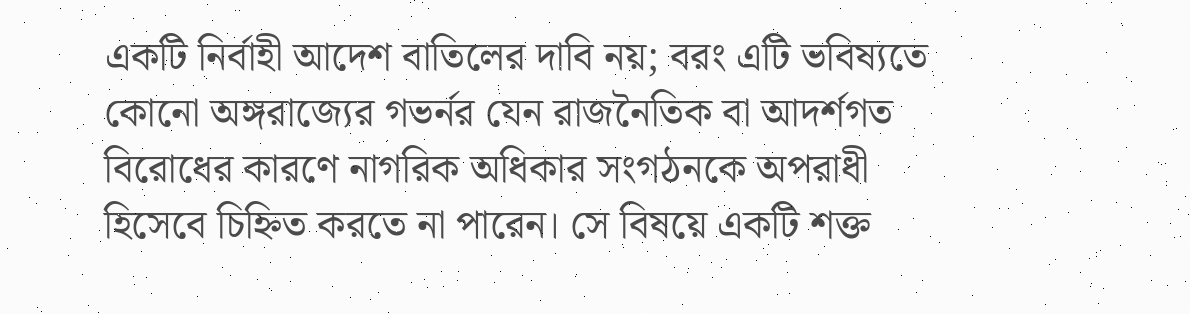একটি নির্বাহী আদেশ বাতিলের দাবি নয়; বরং এটি ভবিষ্যতে কোনো অঙ্গরাজ্যের গভর্নর যেন রাজনৈতিক বা আদর্শগত বিরোধের কারণে নাগরিক অধিকার সংগঠনকে অপরাধী হিসেবে চিহ্নিত করতে না পারেন। সে বিষয়ে একটি শক্ত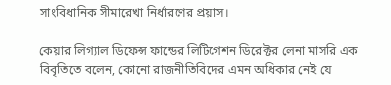সাংবিধানিক সীমারেখা নির্ধারণের প্রয়াস।

কেয়ার লিগ্যাল ডিফেন্স ফান্ডের লিটিগেশন ডিরেক্টর লেনা মাসরি এক বিবৃতিতে বলেন, কোনো রাজনীতিবিদের এমন অধিকার নেই যে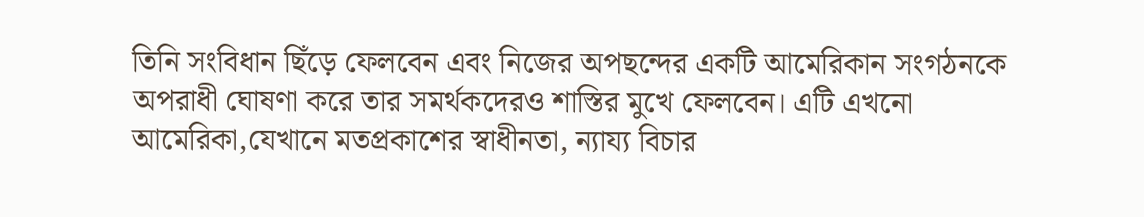তিনি সংবিধান ছিঁড়ে ফেলবেন এবং নিজের অপছন্দের একটি আমেরিকান সংগঠনকে অপরাধী ঘোষণা করে তার সমর্থকদেরও শাস্তির মুখে ফেলবেন। এটি এখনো আমেরিকা,যেখানে মতপ্রকাশের স্বাধীনতা, ন্যায্য বিচার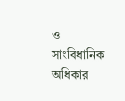ও সাংবিধানিক অধিকার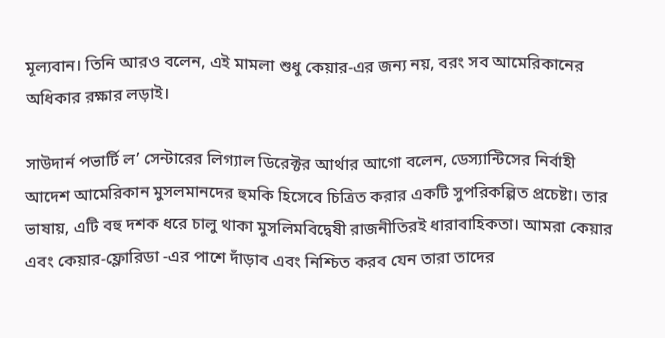মূল্যবান। তিনি আরও বলেন, এই মামলা শুধু কেয়ার-এর জন্য নয়, বরং সব আমেরিকানের অধিকার রক্ষার লড়াই।

সাউদার্ন পভার্টি ল’ সেন্টারের লিগ্যাল ডিরেক্টর আর্থার আগো বলেন, ডেস্যান্টিসের নির্বাহী আদেশ আমেরিকান মুসলমানদের হুমকি হিসেবে চিত্রিত করার একটি সুপরিকল্পিত প্রচেষ্টা। তার ভাষায়, এটি বহু দশক ধরে চালু থাকা মুসলিমবিদ্বেষী রাজনীতিরই ধারাবাহিকতা। আমরা কেয়ার এবং কেয়ার-ফ্লোরিডা -এর পাশে দাঁড়াব এবং নিশ্চিত করব যেন তারা তাদের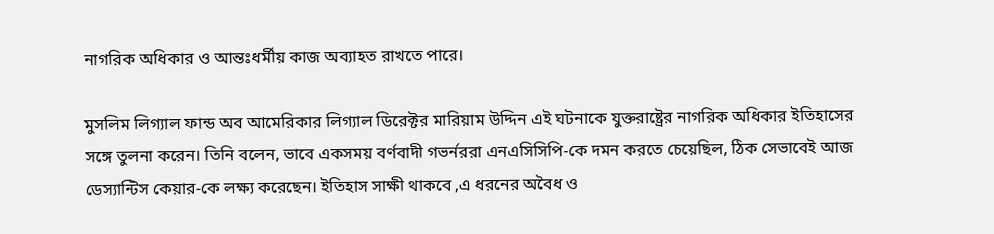নাগরিক অধিকার ও আন্তঃধর্মীয় কাজ অব্যাহত রাখতে পারে।

মুসলিম লিগ্যাল ফান্ড অব আমেরিকার লিগ্যাল ডিরেক্টর মারিয়াম উদ্দিন এই ঘটনাকে যুক্তরাষ্ট্রের নাগরিক অধিকার ইতিহাসের সঙ্গে তুলনা করেন। তিনি বলেন, ভাবে একসময় বর্ণবাদী গভর্নররা এনএসিসিপি-কে দমন করতে চেয়েছিল, ঠিক সেভাবেই আজ ডেস্যান্টিস কেয়ার-কে লক্ষ্য করেছেন। ইতিহাস সাক্ষী থাকবে ,এ ধরনের অবৈধ ও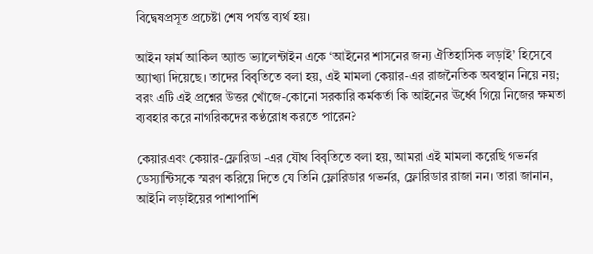বিদ্বেষপ্রসূত প্রচেষ্টা শেষ পর্যন্ত ব্যর্থ হয়।

আইন ফার্ম আকিল অ্যান্ড ভ্যালেন্টাইন একে ‘আইনের শাসনের জন্য ঐতিহাসিক লড়াই’ হিসেবে অ্যাখ্যা দিয়েছে। তাদের বিবৃতিতে বলা হয়, এই মামলা কেয়ার-এর রাজনৈতিক অবস্থান নিয়ে নয়; বরং এটি এই প্রশ্নের উত্তর খোঁজে-কোনো সরকারি কর্মকর্তা কি আইনের ঊর্ধ্বে গিয়ে নিজের ক্ষমতা ব্যবহার করে নাগরিকদের কণ্ঠরোধ করতে পারেন?

কেয়ারএবং কেয়ার-ফ্লোরিডা -এর যৌথ বিবৃতিতে বলা হয়, আমরা এই মামলা করেছি গভর্নর ডেস্যান্টিসকে স্মরণ করিয়ে দিতে যে তিনি ফ্লোরিডার গভর্নর, ফ্লোরিডার রাজা নন। তারা জানান, আইনি লড়াইয়ের পাশাপাশি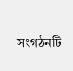সংগঠনটি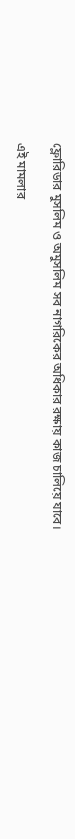ফ্লোরিডার মুসলিম ও অমুসলিম সব নাগরিকের অধিকার রক্ষায় কাজ চালিয়ে যাবে।

এই মামলার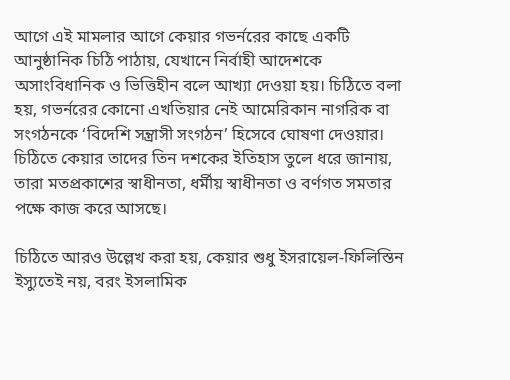আগে এই মামলার আগে কেয়ার গভর্নরের কাছে একটি আনুষ্ঠানিক চিঠি পাঠায়, যেখানে নির্বাহী আদেশকে অসাংবিধানিক ও ভিত্তিহীন বলে আখ্যা দেওয়া হয়। চিঠিতে বলা হয়, গভর্নরের কোনো এখতিয়ার নেই আমেরিকান নাগরিক বা সংগঠনকে ‘বিদেশি সন্ত্রাসী সংগঠন’ হিসেবে ঘোষণা দেওয়ার। চিঠিতে কেয়ার তাদের তিন দশকের ইতিহাস তুলে ধরে জানায়, তারা মতপ্রকাশের স্বাধীনতা, ধর্মীয় স্বাধীনতা ও বর্ণগত সমতার পক্ষে কাজ করে আসছে।

চিঠিতে আরও উল্লেখ করা হয়, কেয়ার শুধু ইসরায়েল-ফিলিস্তিন ইস্যুতেই নয়, বরং ইসলামিক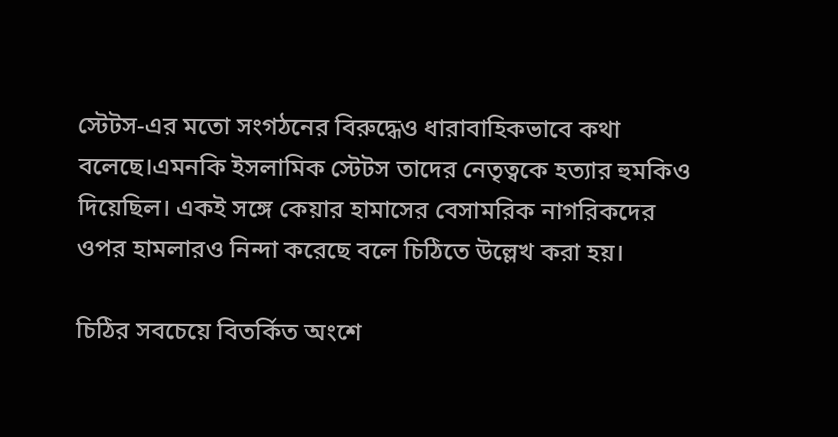স্টেটস-এর মতো সংগঠনের বিরুদ্ধেও ধারাবাহিকভাবে কথা বলেছে।এমনকি ইসলামিক স্টেটস তাদের নেতৃত্বকে হত্যার হুমকিও দিয়েছিল। একই সঙ্গে কেয়ার হামাসের বেসামরিক নাগরিকদের ওপর হামলারও নিন্দা করেছে বলে চিঠিতে উল্লেখ করা হয়।

চিঠির সবচেয়ে বিতর্কিত অংশে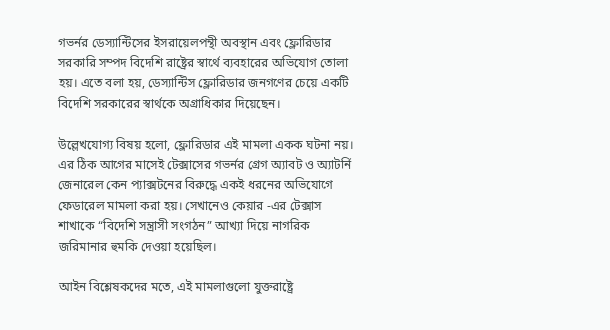গভর্নর ডেস্যান্টিসের ইসরায়েলপন্থী অবস্থান এবং ফ্লোরিডার সরকারি সম্পদ বিদেশি রাষ্ট্রের স্বার্থে ব্যবহারের অভিযোগ তোলা হয়। এতে বলা হয়, ডেস্যান্টিস ফ্লোরিডার জনগণের চেয়ে একটি বিদেশি সরকারের স্বার্থকে অগ্রাধিকার দিয়েছেন।

উল্লেখযোগ্য বিষয় হলো, ফ্লোরিডার এই মামলা একক ঘটনা নয়। এর ঠিক আগের মাসেই টেক্সাসের গভর্নর গ্রেগ অ্যাবট ও অ্যাটর্নি জেনারেল কেন প্যাক্সটনের বিরুদ্ধে একই ধরনের অভিযোগে ফেডারেল মামলা করা হয়। সেখানেও কেয়ার -এর টেক্সাস শাখাকে “বিদেশি সন্ত্রাসী সংগঠন” আখ্যা দিয়ে নাগরিক জরিমানার হুমকি দেওয়া হয়েছিল।

আইন বিশ্লেষকদের মতে, এই মামলাগুলো যুক্তরাষ্ট্রে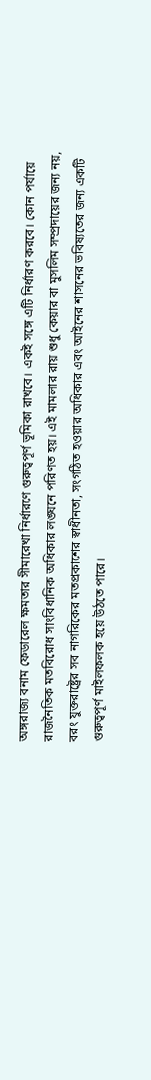অঙ্গরাজ্য বনাম ফেডারেল ক্ষমতার সীমারেখা নির্ধারণে গুরুত্বপূর্ণ ভূমিকা রাখবে। একই সঙ্গে এটি নির্ধারণ করবে। কোন পর্যায়ে রাজনৈতিক মতবিরোধ সাংবিধানিক অধিকার লঙ্ঘনে পরিণত হয়। এই মামলার রায় শুধু কেয়ার বা মুসলিম সম্প্রদায়ের জন্য নয়, বরং যুক্তরাষ্ট্রের সব নাগরিকের মতপ্রকাশের স্বাধীনতা, সংগঠিত হওয়ার অধিকার এবং আইনের শাসনের ভবিষ্যতের জন্য একটি গুরুত্বপূর্ণ মাইলফলক হয়ে উঠতে পারে।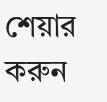শেয়ার করুন